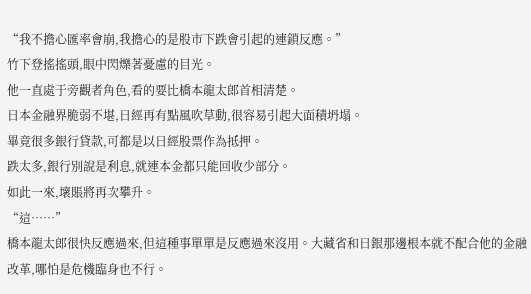“我不擔心匯率會崩,我擔心的是股市下跌會引起的連鎖反應。”
竹下登搖搖頭,眼中閃爍著憂慮的目光。
他一直處于旁觀者角色,看的要比橋本龍太郎首相清楚。
日本金融界脆弱不堪,日經再有點風吹草動,很容易引起大面積坍塌。
畢竟很多銀行貸款,可都是以日經股票作為抵押。
跌太多,銀行別說是利息,就連本金都只能回收少部分。
如此一來,壞賬將再次攀升。
“這……”
橋本龍太郎很快反應過來,但這種事單單是反應過來沒用。大藏省和日銀那邊根本就不配合他的金融改革,哪怕是危機臨身也不行。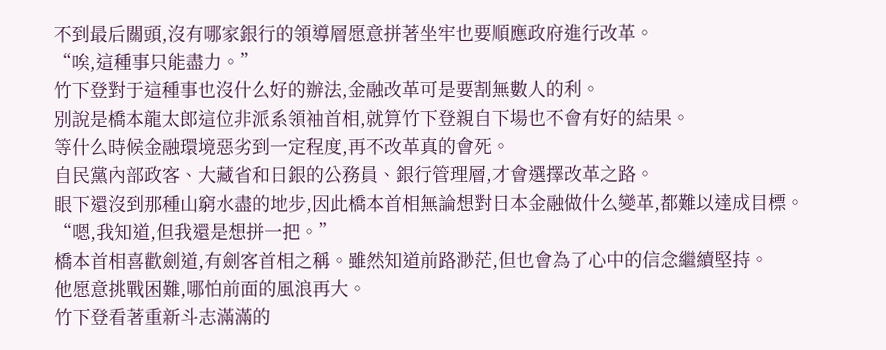不到最后關頭,沒有哪家銀行的領導層愿意拼著坐牢也要順應政府進行改革。
“唉,這種事只能盡力。”
竹下登對于這種事也沒什么好的辦法,金融改革可是要割無數人的利。
別說是橋本龍太郎這位非派系領袖首相,就算竹下登親自下場也不會有好的結果。
等什么時候金融環境惡劣到一定程度,再不改革真的會死。
自民黨內部政客、大藏省和日銀的公務員、銀行管理層,才會選擇改革之路。
眼下還沒到那種山窮水盡的地步,因此橋本首相無論想對日本金融做什么變革,都難以達成目標。
“嗯,我知道,但我還是想拼一把。”
橋本首相喜歡劍道,有劍客首相之稱。雖然知道前路渺茫,但也會為了心中的信念繼續堅持。
他愿意挑戰困難,哪怕前面的風浪再大。
竹下登看著重新斗志滿滿的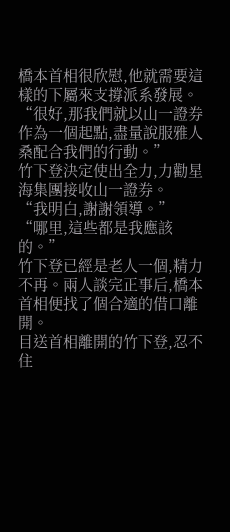橋本首相很欣慰,他就需要這樣的下屬來支撐派系發展。
“很好,那我們就以山一證券作為一個起點,盡量說服雅人桑配合我們的行動。”
竹下登決定使出全力,力勸星海集團接收山一證券。
“我明白,謝謝領導。”
“哪里,這些都是我應該的。”
竹下登已經是老人一個,精力不再。兩人談完正事后,橋本首相便找了個合適的借口離開。
目送首相離開的竹下登,忍不住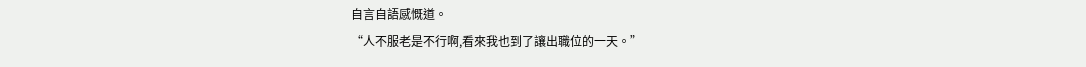自言自語感慨道。
“人不服老是不行啊,看來我也到了讓出職位的一天。”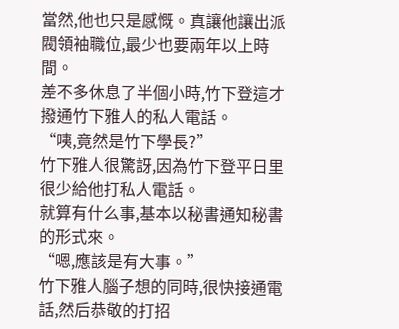當然,他也只是感慨。真讓他讓出派閥領袖職位,最少也要兩年以上時間。
差不多休息了半個小時,竹下登這才撥通竹下雅人的私人電話。
“咦,竟然是竹下學長?”
竹下雅人很驚訝,因為竹下登平日里很少給他打私人電話。
就算有什么事,基本以秘書通知秘書的形式來。
“嗯,應該是有大事。”
竹下雅人腦子想的同時,很快接通電話,然后恭敬的打招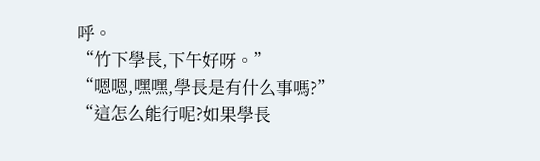呼。
“竹下學長,下午好呀。”
“嗯嗯,嘿嘿,學長是有什么事嗎?”
“這怎么能行呢?如果學長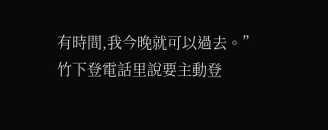有時間,我今晚就可以過去。”
竹下登電話里說要主動登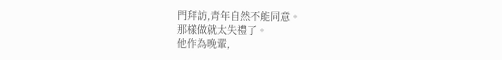門拜訪,青年自然不能同意。
那樣做就太失禮了。
他作為晚輩,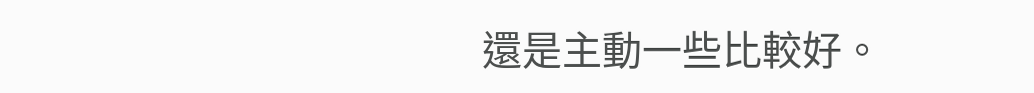還是主動一些比較好。